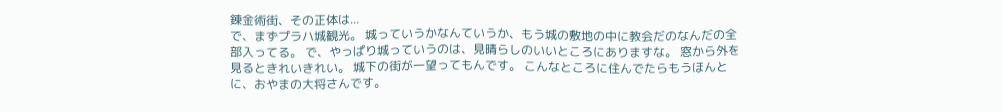錬金術街、その正体は...
で、まずプラハ城観光。 城っていうかなんていうか、もう城の敷地の中に教会だのなんだの全部入ってる。 で、やっぱり城っていうのは、見晴らしのいいところにありますな。 窓から外を見るときれいきれい。 城下の街が一望ってもんです。 こんなところに住んでたらもうほんとに、おやまの大将さんです。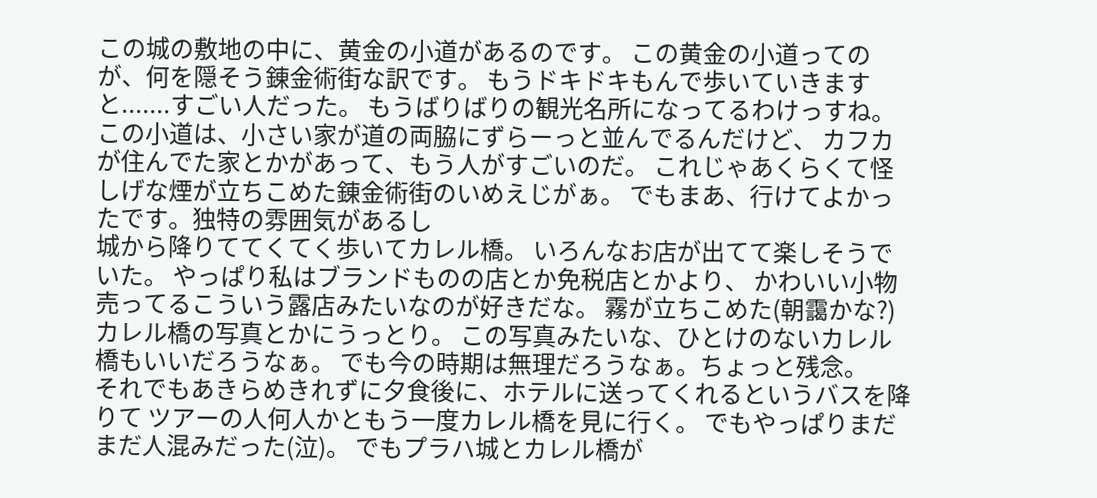この城の敷地の中に、黄金の小道があるのです。 この黄金の小道ってのが、何を隠そう錬金術街な訳です。 もうドキドキもんで歩いていきますと.......すごい人だった。 もうばりばりの観光名所になってるわけっすね。 この小道は、小さい家が道の両脇にずらーっと並んでるんだけど、 カフカが住んでた家とかがあって、もう人がすごいのだ。 これじゃあくらくて怪しげな煙が立ちこめた錬金術街のいめえじがぁ。 でもまあ、行けてよかったです。独特の雰囲気があるし
城から降りててくてく歩いてカレル橋。 いろんなお店が出てて楽しそうでいた。 やっぱり私はブランドものの店とか免税店とかより、 かわいい小物売ってるこういう露店みたいなのが好きだな。 霧が立ちこめた(朝靄かな?)カレル橋の写真とかにうっとり。 この写真みたいな、ひとけのないカレル橋もいいだろうなぁ。 でも今の時期は無理だろうなぁ。ちょっと残念。
それでもあきらめきれずに夕食後に、ホテルに送ってくれるというバスを降りて ツアーの人何人かともう一度カレル橋を見に行く。 でもやっぱりまだまだ人混みだった(泣)。 でもプラハ城とカレル橋が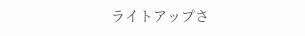ライトアップさ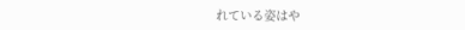れている姿はや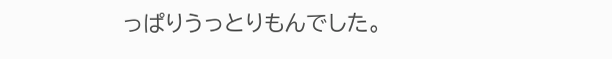っぱりうっとりもんでした。